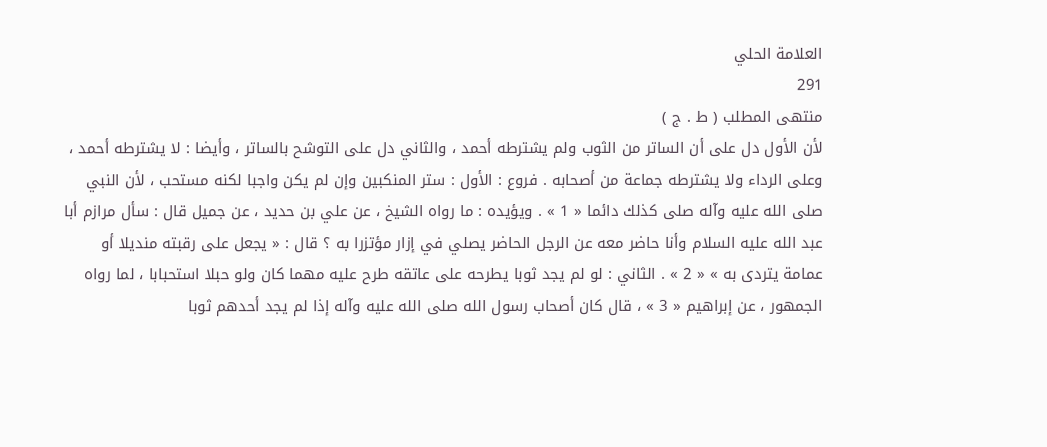العلامة الحلي
291
منتهى المطلب ( ط . ج )
لأن الأول دل على أن الساتر من الثوب ولم يشترطه أحمد ، والثاني دل على التوشح بالساتر ، وأيضا : لا يشترطه أحمد ، وعلى الرداء ولا يشترطه جماعة من أصحابه . فروع : الأول : ستر المنكبين وإن لم يكن واجبا لكنه مستحب ، لأن النبي صلى الله عليه وآله صلى كذلك دائما « 1 » . ويؤيده : ما رواه الشيخ ، عن علي بن حديد ، عن جميل قال : سأل مرازم أبا عبد الله عليه السلام وأنا حاضر معه عن الرجل الحاضر يصلي في إزار مؤتزرا به ؟ قال : « يجعل على رقبته منديلا أو عمامة يتردى به » « 2 » . الثاني : لو لم يجد ثوبا يطرحه على عاتقه طرح عليه مهما كان ولو حبلا استحبابا ، لما رواه الجمهور ، عن إبراهيم « 3 » ، قال كان أصحاب رسول الله صلى الله عليه وآله إذا لم يجد أحدهم ثوبا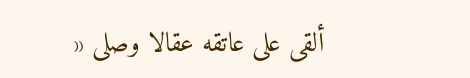ألقى على عاتقه عقالا وصلى «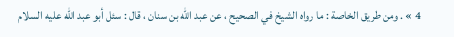4 » . ومن طريق الخاصة : ما رواه الشيخ في الصحيح ، عن عبد الله بن سنان ، قال : سئل أبو عبد الله عليه السلام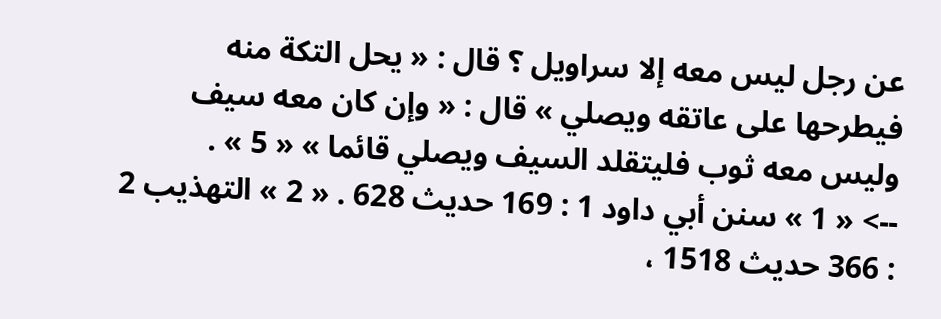عن رجل ليس معه إلا سراويل ؟ قال : « يحل التكة منه فيطرحها على عاتقه ويصلي » قال : « وإن كان معه سيف وليس معه ثوب فليتقلد السيف ويصلي قائما » « 5 » .
--> « 1 » سنن أبي داود 1 : 169 حديث 628 . « 2 » التهذيب 2 : 366 حديث 1518 ،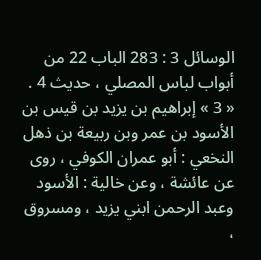الوسائل 3 : 283 الباب 22 من أبواب لباس المصلي ، حديث 4 . « 3 » إبراهيم بن يزيد بن قيس بن الأسود بن عمر وبن ربيعة بن ذهل النخعي : أبو عمران الكوفي ، روى عن عائشة ، وعن خالية : الأسود وعبد الرحمن ابني يزيد ، ومسروق ،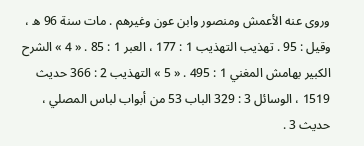وروى عنه الأعمش ومنصور وابن عون وغيرهم . مات سنة 96 ه ، وقيل : 95 . تهذيب التهذيب 1 : 177 ، العبر 1 : 85 . « 4 » الشرح الكبير بهامش المغني 1 : 495 . « 5 » التهذيب 2 : 366 حديث 1519 ، الوسائل 3 : 329 الباب 53 من أبواب لباس المصلي ، حديث 3 .